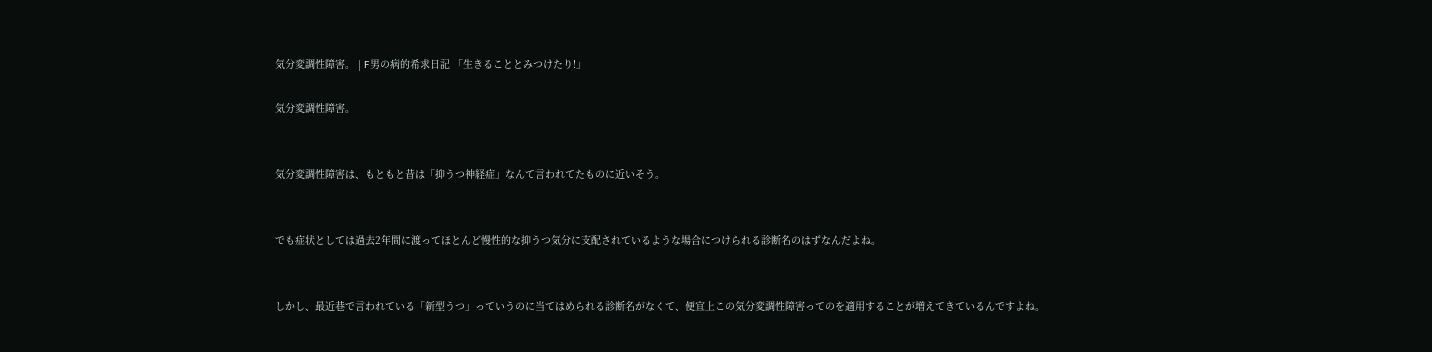気分変調性障害。 | F男の病的希求日記 「生きることとみつけたり!」

気分変調性障害。


気分変調性障害は、もともと昔は「抑うつ神経症」なんて言われてたものに近いそう。


でも症状としては過去2年間に渡ってほとんど慢性的な抑うつ気分に支配されているような場合につけられる診断名のはずなんだよね。


しかし、最近巷で言われている「新型うつ」っていうのに当てはめられる診断名がなくて、便宜上この気分変調性障害ってのを適用することが増えてきているんですよね。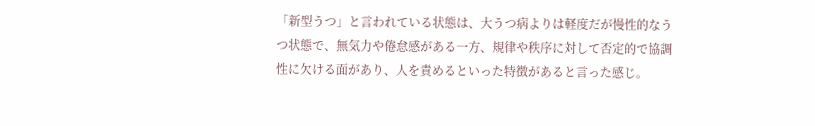「新型うつ」と言われている状態は、大うつ病よりは軽度だが慢性的なうつ状態で、無気力や倦怠感がある一方、規律や秩序に対して否定的で協調性に欠ける面があり、人を責めるといった特徴があると言った感じ。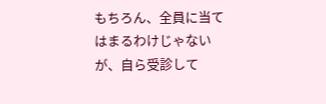もちろん、全員に当てはまるわけじゃないが、自ら受診して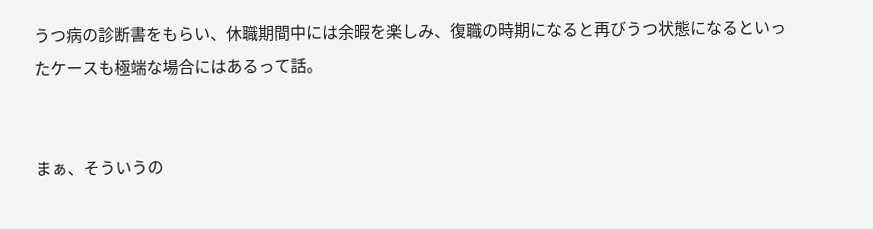うつ病の診断書をもらい、休職期間中には余暇を楽しみ、復職の時期になると再びうつ状態になるといったケースも極端な場合にはあるって話。


まぁ、そういうの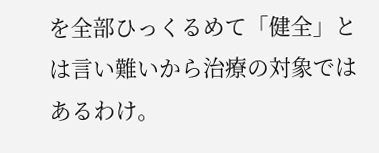を全部ひっくるめて「健全」とは言い難いから治療の対象ではあるわけ。